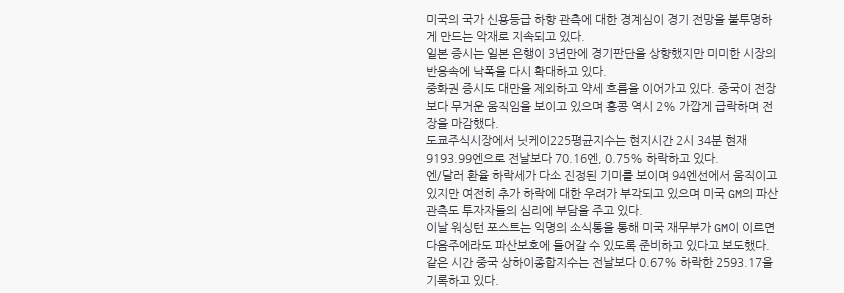미국의 국가 신용등급 하향 관측에 대한 경계심이 경기 전망을 불투명하게 만드는 악재로 지속되고 있다.
일본 증시는 일본 은행이 3년만에 경기판단을 상향했지만 미미한 시장의 반응속에 낙폭을 다시 확대하고 있다.
중화권 증시도 대만을 제외하고 약세 흐름을 이어가고 있다. 중국이 전장보다 무거운 움직임을 보이고 있으며 홍콩 역시 2% 가깝게 급락하며 전장을 마감했다.
도쿄주식시장에서 닛케이225평균지수는 현지시간 2시 34분 현재 9193.99엔으로 전날보다 70.16엔, 0.75% 하락하고 있다.
엔/달러 환율 하락세가 다소 진정된 기미를 보이며 94엔선에서 움직이고 있지만 여전히 추가 하락에 대한 우려가 부각되고 있으며 미국 GM의 파산 관측도 투자자들의 심리에 부담을 주고 있다.
이날 워싱턴 포스트는 익명의 소식통을 통해 미국 재무부가 GM이 이르면 다음주에라도 파산보호에 들어갈 수 있도록 준비하고 있다고 보도했다.
같은 시간 중국 상하이종합지수는 전날보다 0.67% 하락한 2593.17을 기록하고 있다.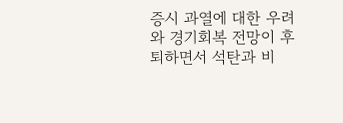증시 과열에 대한 우려와 경기회복 전망이 후퇴하면서 석탄과 비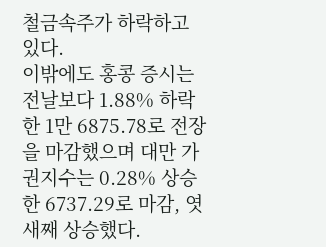철금속주가 하락하고 있다.
이밖에도 홍콩 증시는 전날보다 1.88% 하락한 1만 6875.78로 전장을 마감했으며 대만 가권지수는 0.28% 상승한 6737.29로 마감, 엿새째 상승했다.